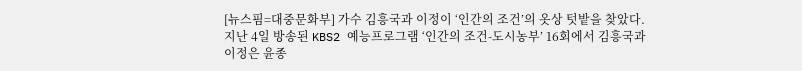[뉴스핌=대중문화부] 가수 김흥국과 이정이 ‘인간의 조건’의 옷상 텃밭을 찾았다.
지난 4일 방송된 KBS2 예능프로그램 ‘인간의 조건-도시농부’ 16회에서 김흥국과 이정은 윤종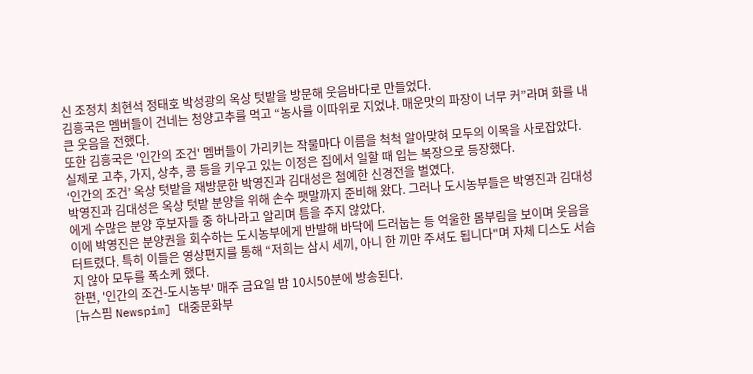신 조정치 최현석 정태호 박성광의 옥상 텃밭을 방문해 웃음바다로 만들었다.
김흥국은 멤버들이 건네는 청양고추를 먹고 “농사를 이따위로 지었냐. 매운맛의 파장이 너무 커”라며 화를 내 큰 웃음을 전했다.
또한 김흥국은 '인간의 조건' 멤버들이 가리키는 작물마다 이름을 척척 알아맞혀 모두의 이목을 사로잡았다.
실제로 고추, 가지, 상추, 콩 등을 키우고 있는 이정은 집에서 일할 때 입는 복장으로 등장했다.
‘인간의 조건’ 옥상 텃밭을 재방문한 박영진과 김대성은 첨예한 신경전을 벌였다.
박영진과 김대성은 옥상 텃밭 분양을 위해 손수 팻말까지 준비해 왔다. 그러나 도시농부들은 박영진과 김대성에게 수많은 분양 후보자들 중 하나라고 알리며 틈을 주지 않았다.
이에 박영진은 분양권을 회수하는 도시농부에게 반발해 바닥에 드러눕는 등 억울한 몸부림을 보이며 웃음을 터트렸다. 특히 이들은 영상편지를 통해 “저희는 삼시 세끼, 아니 한 끼만 주셔도 됩니다"며 자체 디스도 서슴지 않아 모두를 폭소케 했다.
한편, '인간의 조건-도시농부' 매주 금요일 밤 10시50분에 방송된다.
[뉴스핌 Newspim] 대중문화부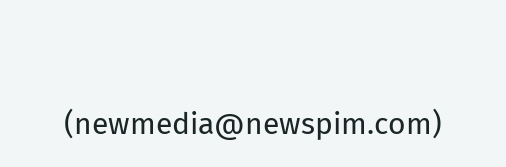(newmedia@newspim.com)